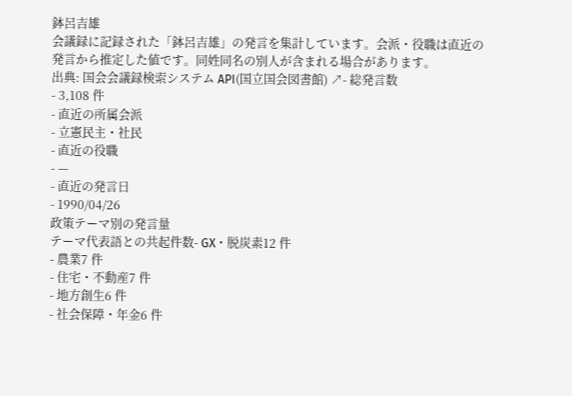鉢呂吉雄
会議録に記録された「鉢呂吉雄」の発言を集計しています。会派・役職は直近の発言から推定した値です。同姓同名の別人が含まれる場合があります。
出典: 国会会議録検索システム API(国立国会図書館) ↗- 総発言数
- 3,108 件
- 直近の所属会派
- 立憲民主・社民
- 直近の役職
- —
- 直近の発言日
- 1990/04/26
政策テーマ別の発言量
テーマ代表語との共起件数- GX・脱炭素12 件
- 農業7 件
- 住宅・不動産7 件
- 地方創生6 件
- 社会保障・年金6 件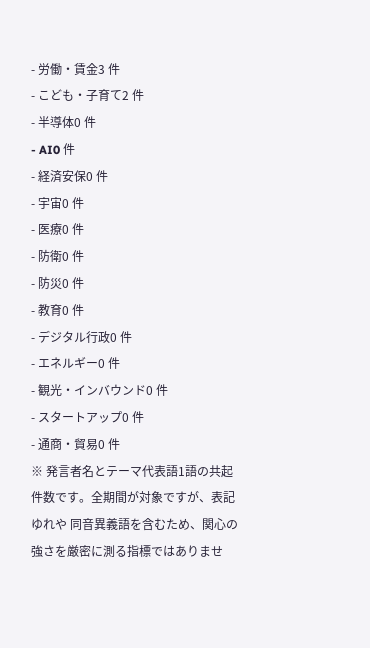- 労働・賃金3 件
- こども・子育て2 件
- 半導体0 件
- AI0 件
- 経済安保0 件
- 宇宙0 件
- 医療0 件
- 防衛0 件
- 防災0 件
- 教育0 件
- デジタル行政0 件
- エネルギー0 件
- 観光・インバウンド0 件
- スタートアップ0 件
- 通商・貿易0 件
※ 発言者名とテーマ代表語1語の共起件数です。全期間が対象ですが、表記ゆれや 同音異義語を含むため、関心の強さを厳密に測る指標ではありませ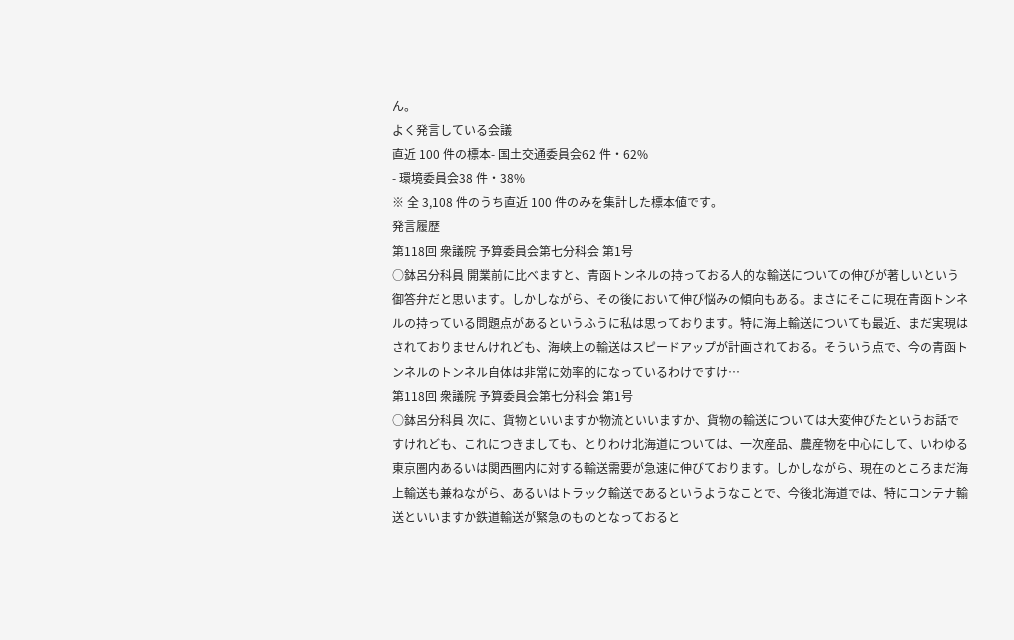ん。
よく発言している会議
直近 100 件の標本- 国土交通委員会62 件・62%
- 環境委員会38 件・38%
※ 全 3,108 件のうち直近 100 件のみを集計した標本値です。
発言履歴
第118回 衆議院 予算委員会第七分科会 第1号
○鉢呂分科員 開業前に比べますと、青函トンネルの持っておる人的な輸送についての伸びが著しいという御答弁だと思います。しかしながら、その後において伸び悩みの傾向もある。まさにそこに現在青函トンネルの持っている問題点があるというふうに私は思っております。特に海上輸送についても最近、まだ実現はされておりませんけれども、海峡上の輸送はスピードアップが計画されておる。そういう点で、今の青函トンネルのトンネル自体は非常に効率的になっているわけですけ…
第118回 衆議院 予算委員会第七分科会 第1号
○鉢呂分科員 次に、貨物といいますか物流といいますか、貨物の輸送については大変伸びたというお話ですけれども、これにつきましても、とりわけ北海道については、一次産品、農産物を中心にして、いわゆる東京圏内あるいは関西圏内に対する輸送需要が急速に伸びております。しかしながら、現在のところまだ海上輸送も兼ねながら、あるいはトラック輸送であるというようなことで、今後北海道では、特にコンテナ輸送といいますか鉄道輸送が緊急のものとなっておると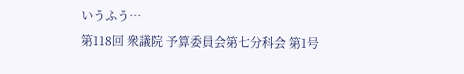いうふう…
第118回 衆議院 予算委員会第七分科会 第1号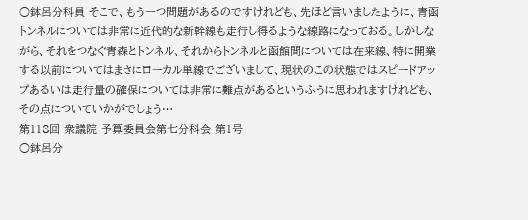○鉢呂分科員 そこで、もう一つ問題があるのですけれども、先ほど言いましたように、青函トンネルについては非常に近代的な新幹線も走行し得るような線路になっておる。しかしながら、それをつなぐ青森とトンネル、それからトンネルと函館間については在来線、特に開業する以前についてはまさにローカル単線でございまして、現状のこの状態ではスピードアップあるいは走行量の確保については非常に難点があるというふうに思われますけれども、その点についていかがでしょう…
第118回 衆議院 予算委員会第七分科会 第1号
○鉢呂分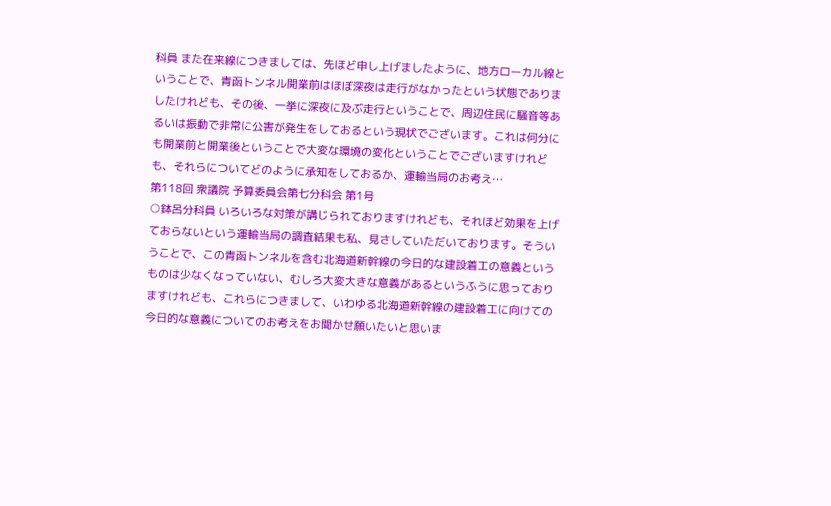科員 また在来線につきましては、先ほど申し上げましたように、地方ローカル線ということで、青函トンネル開業前はほぼ深夜は走行がなかったという状態でありましたけれども、その後、一挙に深夜に及ぶ走行ということで、周辺住民に騒音等あるいは振動で非常に公害が発生をしておるという現状でございます。これは何分にも開業前と開業後ということで大変な環境の変化ということでございますけれども、それらについてどのように承知をしておるか、運輸当局のお考え…
第118回 衆議院 予算委員会第七分科会 第1号
○鉢呂分科員 いろいろな対策が講じられておりますけれども、それほど効果を上げておらないという運輸当局の調査結果も私、見さしていただいております。そういうことで、この青函トンネルを含む北海道新幹線の今日的な建設着工の意義というものは少なくなっていない、むしろ大変大きな意義があるというふうに思っておりますけれども、これらにつきまして、いわゆる北海道新幹線の建設着工に向けての今日的な意義についてのお考えをお聞かせ願いたいと思いま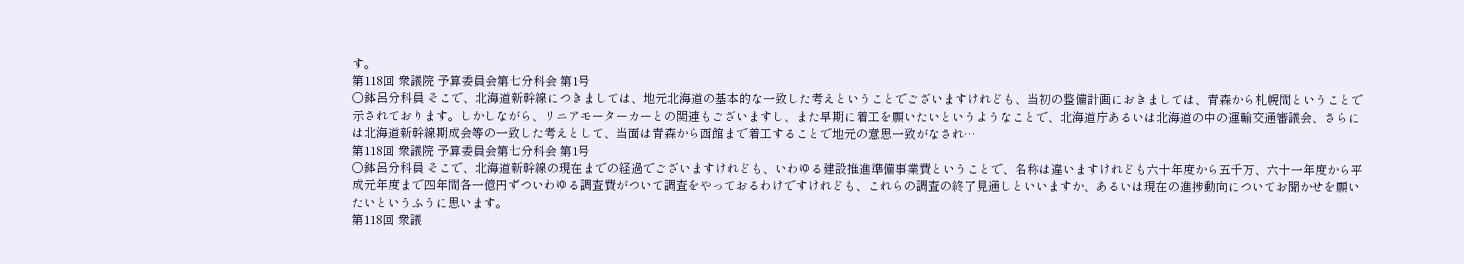す。
第118回 衆議院 予算委員会第七分科会 第1号
○鉢呂分科員 そこで、北海道新幹線につきましては、地元北海道の基本的な一致した考えということでございますけれども、当初の整備計画におきましては、青森から札幌間ということで示されております。しかしながら、リニアモーターカーとの関連もございますし、また早期に着工を願いたいというようなことで、北海道庁あるいは北海道の中の運輸交通審議会、さらには北海道新幹線期成会等の一致した考えとして、当面は青森から函館まで着工することで地元の意思一致がなされ…
第118回 衆議院 予算委員会第七分科会 第1号
○鉢呂分科員 そこで、北海道新幹線の現在までの経過でございますけれども、いわゆる建設推進準備事業費ということで、名称は違いますけれども六十年度から五千万、六十一年度から平成元年度まで四年間各一億円ずついわゆる調査費がついて調査をやっておるわけですけれども、これらの調査の終了見通しといいますか、あるいは現在の進捗動向についてお聞かせを願いたいというふうに思います。
第118回 衆議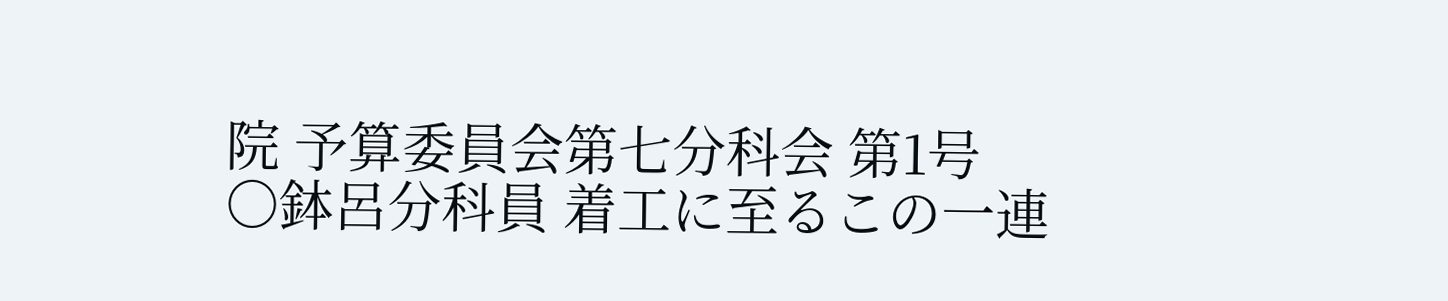院 予算委員会第七分科会 第1号
○鉢呂分科員 着工に至るこの一連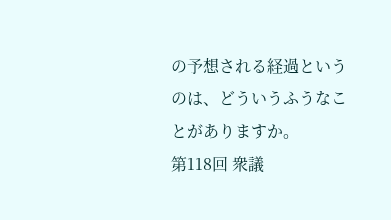の予想される経過というのは、どういうふうなことがありますか。
第118回 衆議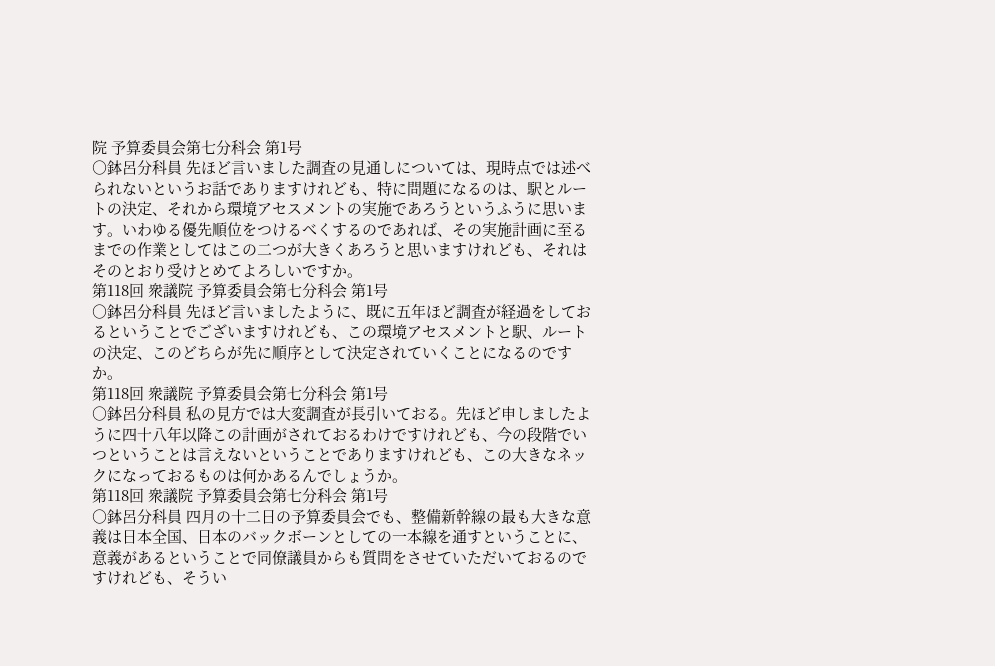院 予算委員会第七分科会 第1号
○鉢呂分科員 先ほど言いました調査の見通しについては、現時点では述べられないというお話でありますけれども、特に問題になるのは、駅とルートの決定、それから環境アセスメントの実施であろうというふうに思います。いわゆる優先順位をつけるべくするのであれば、その実施計画に至るまでの作業としてはこの二つが大きくあろうと思いますけれども、それはそのとおり受けとめてよろしいですか。
第118回 衆議院 予算委員会第七分科会 第1号
○鉢呂分科員 先ほど言いましたように、既に五年ほど調査が経過をしておるということでございますけれども、この環境アセスメントと駅、ルートの決定、このどちらが先に順序として決定されていくことになるのですか。
第118回 衆議院 予算委員会第七分科会 第1号
○鉢呂分科員 私の見方では大変調査が長引いておる。先ほど申しましたように四十八年以降この計画がされておるわけですけれども、今の段階でいつということは言えないということでありますけれども、この大きなネックになっておるものは何かあるんでしょうか。
第118回 衆議院 予算委員会第七分科会 第1号
○鉢呂分科員 四月の十二日の予算委員会でも、整備新幹線の最も大きな意義は日本全国、日本のバックボーンとしての一本線を通すということに、意義があるということで同僚議員からも質問をさせていただいておるのですけれども、そうい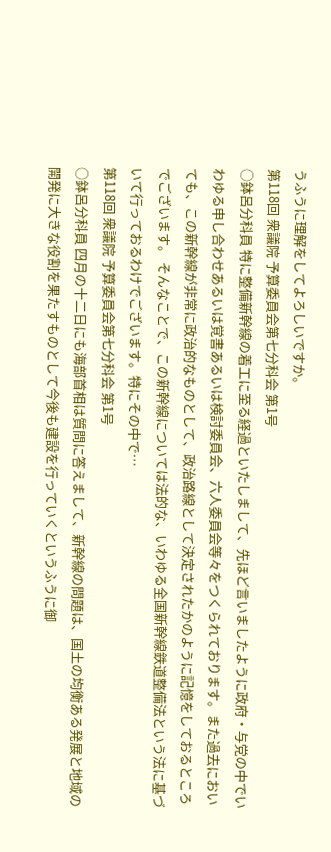うふうに理解をしてよろしいですか。
第118回 衆議院 予算委員会第七分科会 第1号
○鉢呂分科員 特に整備新幹線の着工に至る経過といたしまして、先ほど言いましたように政府・与党の中でいわゆる申し合わせあるいは覚書あるいは検討委員会、六人委員会等々をつくられております。また過去においても、この新幹線が非常に政治的なものとして、政治路線として決定されたかのように記憶をしておるところでございます。 そんなことで、この新幹線については法的な、いわゆる全国新幹線鉄道整備法という法に基づいて行っておるわけでございます。特にその中で…
第118回 衆議院 予算委員会第七分科会 第1号
○鉢呂分科員 四月の十二日にも海部首相は質問に答えまして、新幹線の問題は、国土の均衡ある発展と地域の開発に大きな役割を果たすものとして今後も建設を行っていくというふうに御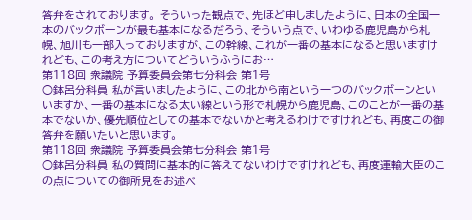答弁をされております。 そういった観点で、先ほど申しましたように、日本の全国一本のバックボーンが最も基本になるだろう、そういう点で、いわゆる鹿児島から札幌、旭川も一部入っておりますが、この幹線、これが一番の基本になると思いますけれども、この考え方についてどういうふうにお…
第118回 衆議院 予算委員会第七分科会 第1号
○鉢呂分科員 私が言いましたように、この北から南という一つのバックボーンといいますか、一番の基本になる太い線という形で札幌から鹿児島、このことが一番の基本でないか、優先順位としての基本でないかと考えるわけですけれども、再度この御答弁を願いたいと思います。
第118回 衆議院 予算委員会第七分科会 第1号
○鉢呂分科員 私の質問に基本的に答えてないわけですけれども、再度運輸大臣のこの点についての御所見をお述べ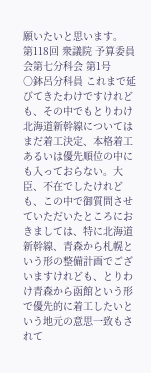願いたいと思います。
第118回 衆議院 予算委員会第七分科会 第1号
○鉢呂分科員 これまで延びてきたわけですけれども、その中でもとりわけ北海道新幹線についてはまだ着工決定、本格着工あるいは優先順位の中にも入っておらない。大臣、不在でしたけれども、この中で御質問させていただいたところにおきましては、特に北海道新幹線、青森から札幌という形の整備計画でございますけれども、とりわけ青森から函館という形で優先的に着工したいという地元の意思一致もされて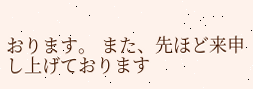おります。 また、先ほど来申し上げております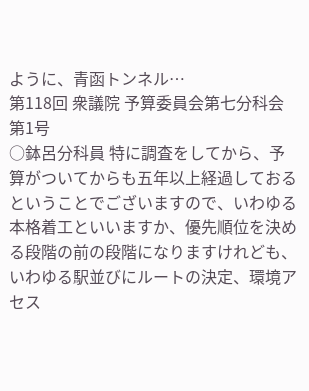ように、青函トンネル…
第118回 衆議院 予算委員会第七分科会 第1号
○鉢呂分科員 特に調査をしてから、予算がついてからも五年以上経過しておるということでございますので、いわゆる本格着工といいますか、優先順位を決める段階の前の段階になりますけれども、いわゆる駅並びにルートの決定、環境アセス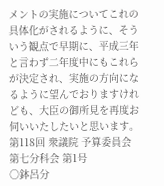メントの実施についてこれの具体化がされるように、そういう観点で早期に、平成三年と言わず二年度中にもこれらが決定され、実施の方向になるように望んでおりますけれども、大臣の御所見を再度お伺いいたしたいと思います。
第118回 衆議院 予算委員会第七分科会 第1号
○鉢呂分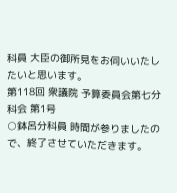科員 大臣の御所見をお伺いいたしたいと思います。
第118回 衆議院 予算委員会第七分科会 第1号
○鉢呂分科員 時間が参りましたので、終了させていただきます。